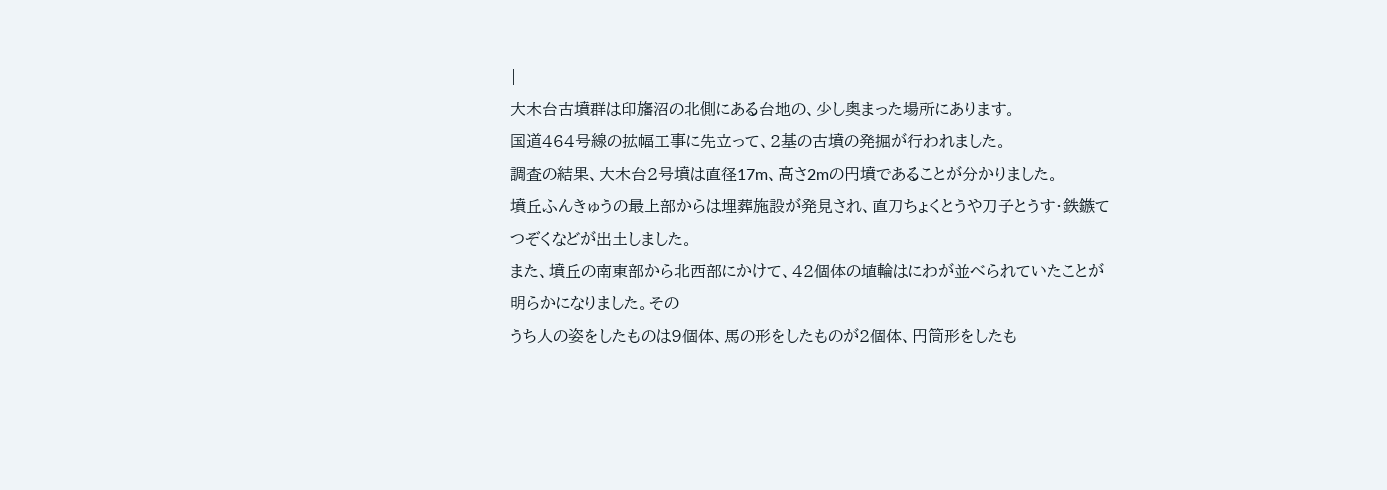|
大木台古墳群は印旛沼の北側にある台地の、少し奥まった場所にあります。
国道464号線の拡幅工事に先立って、2基の古墳の発掘が行われました。
調査の結果、大木台2号墳は直径17m、高さ2mの円墳であることが分かりました。
墳丘ふんきゅうの最上部からは埋葬施設が発見され、直刀ちょくとうや刀子とうす・鉄鏃てつぞくなどが出土しました。
また、墳丘の南東部から北西部にかけて、42個体の埴輪はにわが並べられていたことが明らかになりました。その
うち人の姿をしたものは9個体、馬の形をしたものが2個体、円筒形をしたも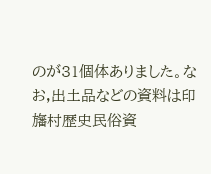のが31個体ありました。なお,出土品などの資料は印旛村歴史民俗資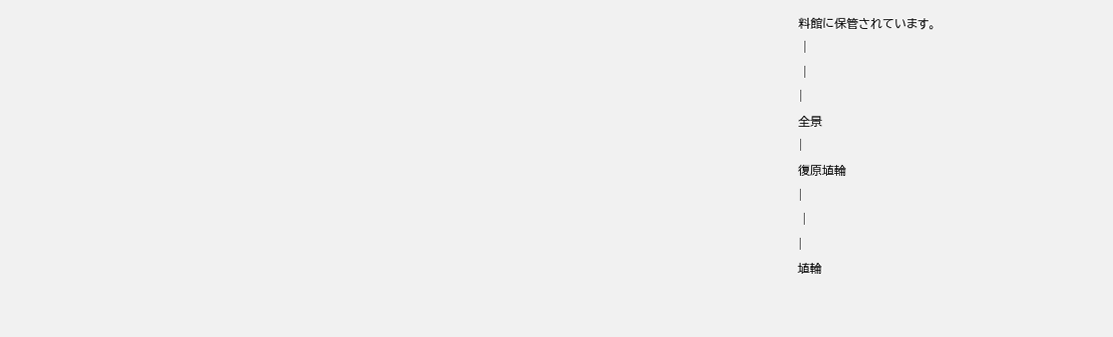料館に保管されています。
 |
 |
|
全景
|
復原埴輪
|
 |
|
埴輪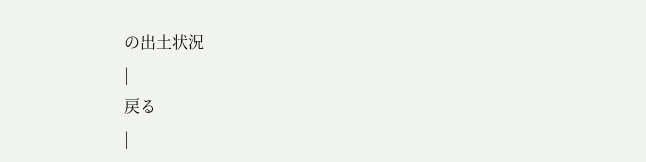の出土状況
|
戻る
|